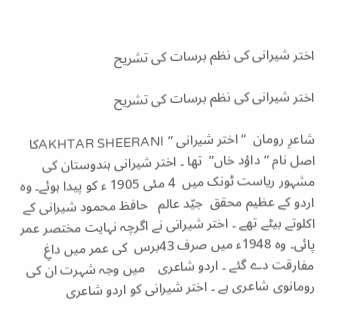اختر شیرانی کی نظم برسات کی تشریح

اختر شیرانی کی نظم برسات کی تشریح

شاعرِ رومان  “اختر شیرانی ” AKHTAR SHEERANIکا اصل نام “داؤد خاں”  تھا ۔ اختر شیرانی ہندوستان کی مشہور ریاست ٹونک میں  4 مئی 1905 ء کو پیدا ہوئے۔ وہ اردو کے عظیم محقق  جیّد عالم   حافظ محمود شیرانی کے اکلوتے بیٹے تھے ۔ اختر شیرانی نے اگرچہ نہایت مختصر عمر پائی۔ وہ 1948ء میں صرف 43برس  کی عمر میں داغِ مفارقت دے گئے ۔ اردو شاعری    میں وجہ شہرت ان کی رومانوی شاعری ہے ۔ اختر شیرانی کو اردو شاعری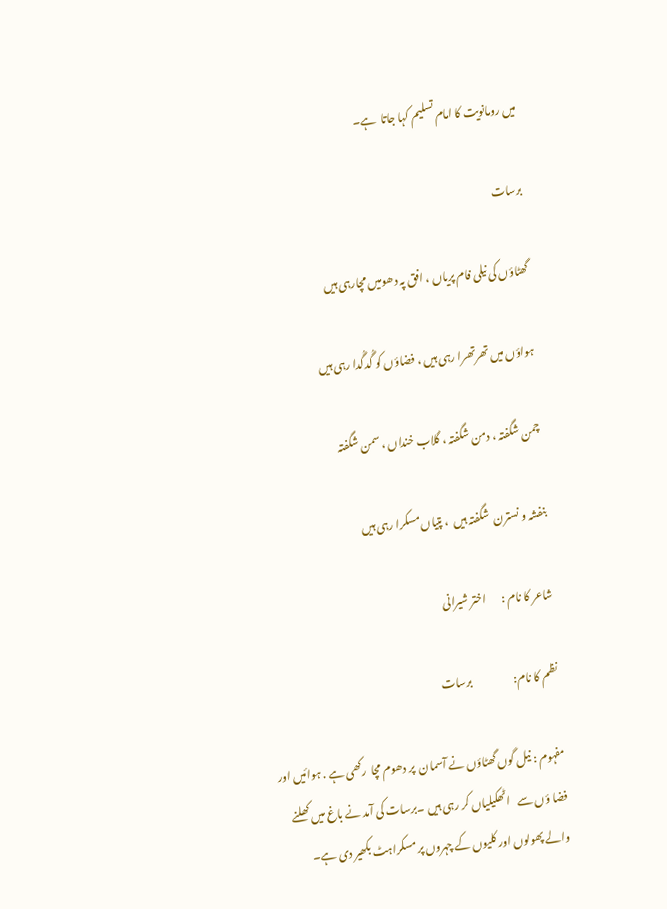میں رومانویت کا امام تسلیم کہا جاتا  ہے۔

برسات

گھٹاؤں کی نیلی فام پریاں ، افق پہ دھومیں مچارہی ہیں

ہواؤں میں تھرتھرا رہی ہیں ، فضاؤں کو گُدگُدا رہی ہیں

چمن شگفتہ ، دمن شگفتہ ، گلاب خنداں ، سمن شگفتہ

بنفشہ و نسترن  شگفتہ ہیں  ، پتیاں مسکرا رہی ہیں

شاعر کا نام :       اختر شیرانی

نظم کا نام:                   برسات

مفہوم : نیل گوں گھٹاؤں نے آسمان  پر دھوم مچا  رکھی ہے . ہوائیں اور فضا ؤں سے   اٹھکیلیاں کر رہی ہیں ۔برسات کی آمد نے باغ میں کھلنے والے پھولوں اور کلیوں کے چہروں پر مسکراہٹ بکھیر دی ہے۔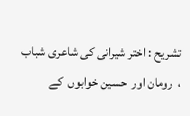تشریح : اختر شیرانی کی شاعری شباب  ،  رومان اور  حسین خوابوں  کے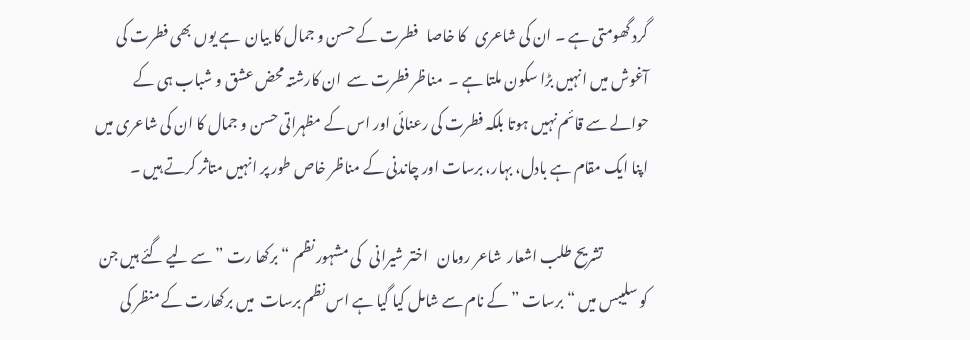گرد گھومتی ہے ۔ ان کی شاعری   کا خاصا   فطرت کے حسن و جمال کا بیان  ہے یوں بھی فطرت کی آغوش میں انہیں بڑا سکون ملتا ہے ۔  مناظر فطرت سے  ان کارشتہ محض عشق و شباب ہی کے حوالے سے قائم نہیں ہوتا بلکہ فطرت کی رعنائی اور اس کے مظہراتی حسن و جمال کا ان کی شاعری میں اپنا ایک مقام ہے بادل، بہار، برسات اور چاندنی کے مناظر خاص طور پر انہیں متاثر کرتے ہیں ۔

                تشریح طلب اشعار  شاعر رومان   اختر شیرانی   کی مشہور نظم “برکھا رت ” سے لیے گئے ہیں جن کو سلیبس میں “برسات ” کے نام سے شامل کیا گیا ہے اس نظم برسات  میں برکھارت کے منظر کی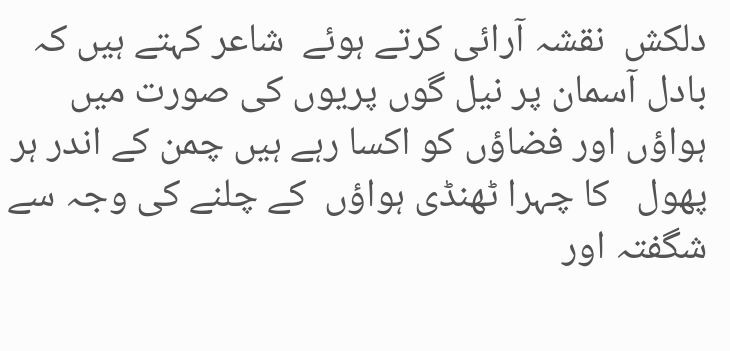دلکش  نقشہ آرائی کرتے ہوئے  شاعر کہتے ہیں کہ بادل آسمان پر نیل گوں پریوں کی صورت میں  ہواؤں اور فضاؤں کو اکسا رہے ہیں چمن کے اندر ہر پھول   کا چہرا ٹھنڈی ہواؤں  کے چلنے کی وجہ سے شگفتہ اور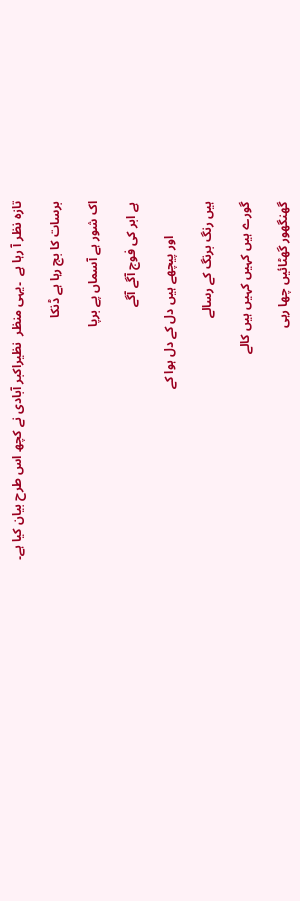تازہ نظر آ رہا ہے  ۔یہی منظر  نظیراکبر آبادی نے کچھ اس طرح بیان کیا ہے۔

برسات کا بج رہا ہے ڈنکا

اک شور ہے آسماں پے برپا

ہے ابر کی فوج آگے آگے

           اور پیچھے ہیں دل کے دل ہوا کے

ہیں رنگ برنگ کے رسالے

گورے ہیں کہیں کہیں ہیں کالے

گھنگھور گھٹائیں چھا رہی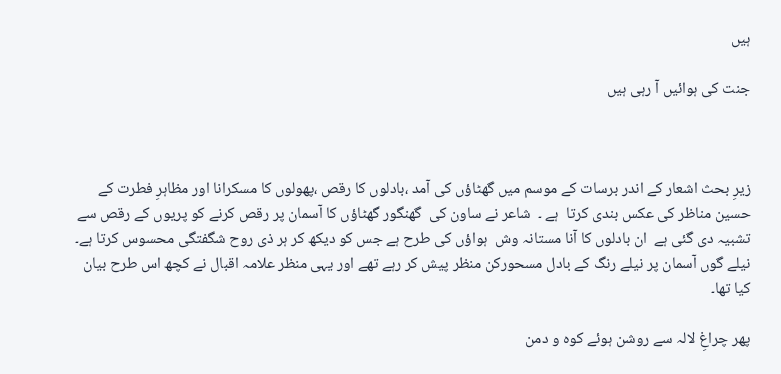ہیں

جنت کی ہوائیں آ رہی ہیں



زیرِ بحث اشعار کے اندر برسات کے موسم میں گھٹاؤں کی آمد ،بادلوں کا رقص ،پھولوں کا مسکرانا اور مظاہرِ فطرت کے حسین مناظر کی عکس بندی کرتا  ہے ۔  شاعر نے ساون کی  گھنگور گھٹاؤں کا آسمان پر رقص کرنے کو پریوں کے رقص سے تشبیہ دی گئی ہے  ان بادلوں کا آنا مستانہ وش  ہواؤں کی طرح ہے جس کو دیکھ کر ہر ذی روح شگفتگی محسوس کرتا ہے۔ نیلے گوں آسمان پر نیلے رنگ کے بادل مسحورکن منظر پیش کر رہے تھے اور یہی منظر علامہ اقبال نے کچھ اس طرح بیان کیا تھا۔

پھر چراغِ لالہ سے روشن ہوئے کوہ و دمن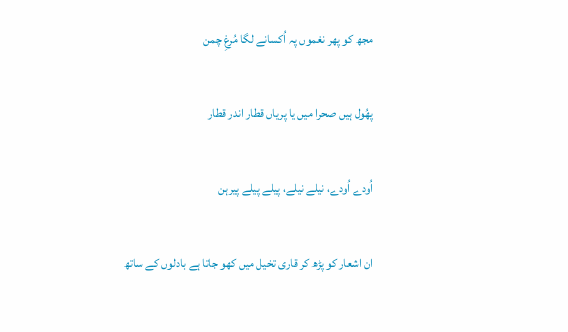مجھ کو پھر نغموں پہ اُکسانے لگا مُرغِ چمن

پھُول ہیں صحرا میں یا پریاں قطار اندر قطار

اُودے اُودے، نیلے نیلے، پیلے پیلے پیرہن

ان اشعار کو پڑھ کر قاری تخیل میں کھو جاتا ہے بادلوں کے ساتھ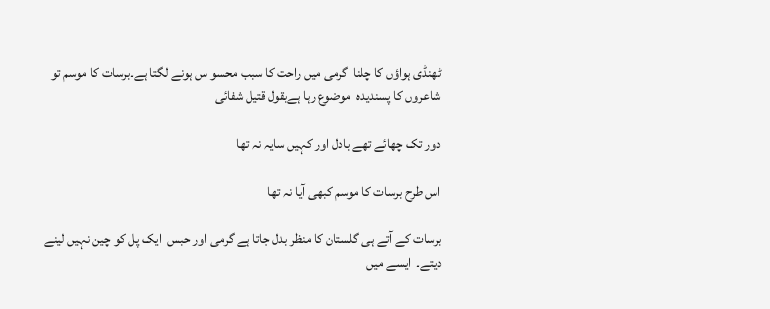ٹھنڈی ہواؤں کا چلنا  گرمی میں راحت کا سبب محسو س ہونے لگتا ہے۔برسات کا موسم تو شاعروں کا پسندیدہ  موضوع رہا ہےبقول قتیل شفائی

دور تک چھائے تھے بادل اور کہیں سایہ نہ تھا

اس طرح برسات کا موسم کبھی آیا نہ تھا

برسات کے آتے ہی گلستان کا منظر بدل جاتا ہے گرمی اور حبس  ایک پل کو چین نہیں لینے دیتے۔  ایسے میں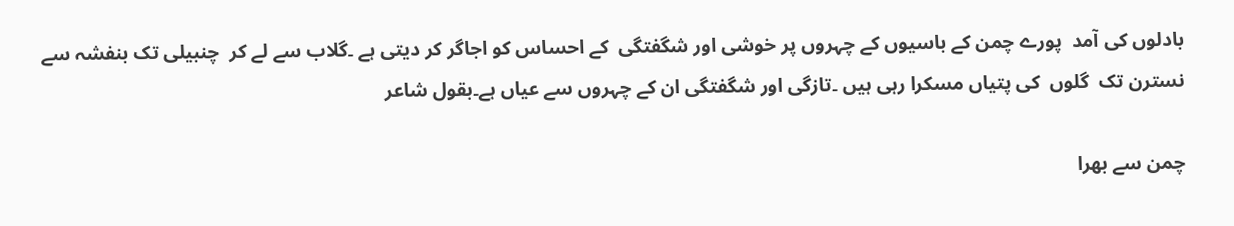بادلوں کی آمد  پورے چمن کے باسیوں کے چہروں پر خوشی اور شگفتگی  کے احساس کو اجاگر کر دیتی ہے ۔گلاب سے لے کر  چنبیلی تک بنفشہ سے نسترن تک  گلوں  کی پتیاں مسکرا رہی ہیں ۔تازگی اور شگفتگی ان کے چہروں سے عیاں ہے۔بقول شاعر

چمن سے بھرا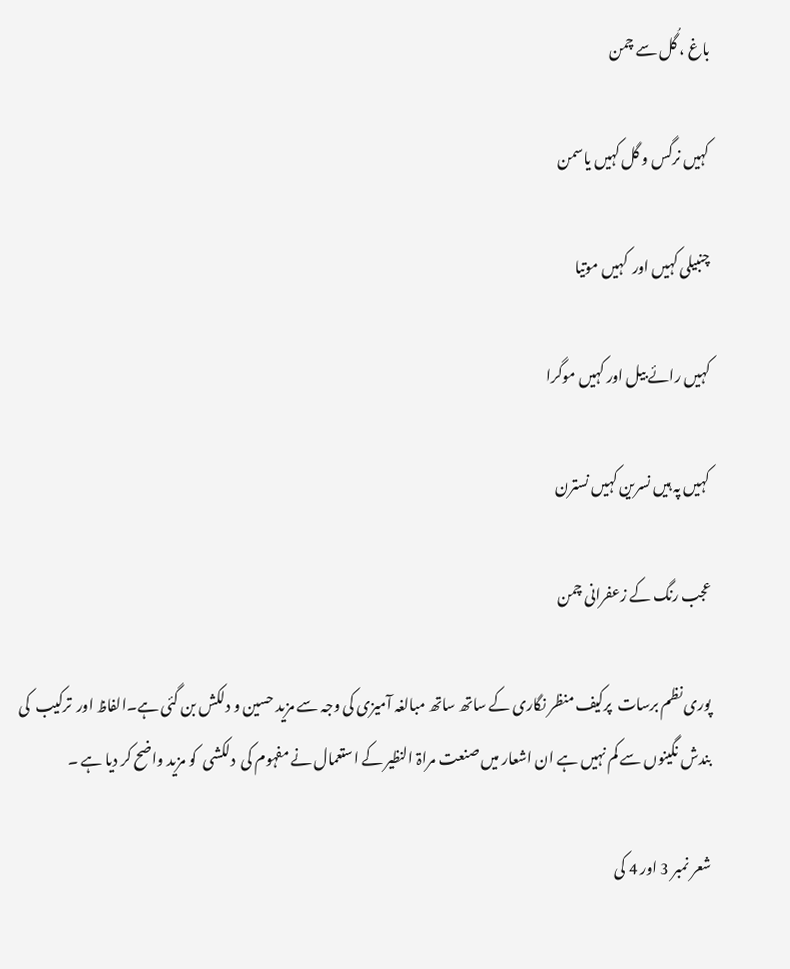باغ ، گُل سے چمن

کہیں نرگس و گل کہیں یاسمن

چنبیلی کہیں اور  کہیں موتیا

کہیں رائے بیل اور کہیں موگرا

کہیں پہ ہیں نسرین کہیں نسترن

عجب رنگ کے زعفرانی چمن

پوری نظم برسات  پرکیف منظر نگاری کے ساتھ ساتھ مبالغہ آمیزی کی وجہ سے مزید حسین و دلکش بن گئی ہے۔الفاظ اور  ترکیب  کی بندش نگینوں سے کم نہیں ہے ان اشعار میں صنعت مراۃ النظیر کے استعمال نے مفہوم کی  دلکشی  کو مزید واضح کر دیا ہے ۔

شعر نمبر 3 اور 4 کی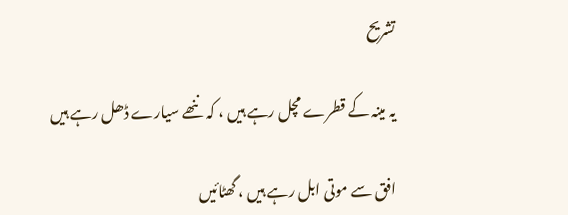تشریح

یہ مینہ کے قطرے مچل رہے ہیں ، کہ ننھے سیارے ڈھل رہے ہیں

افق سے موتی ابل رہے ہیں ، گھٹائیں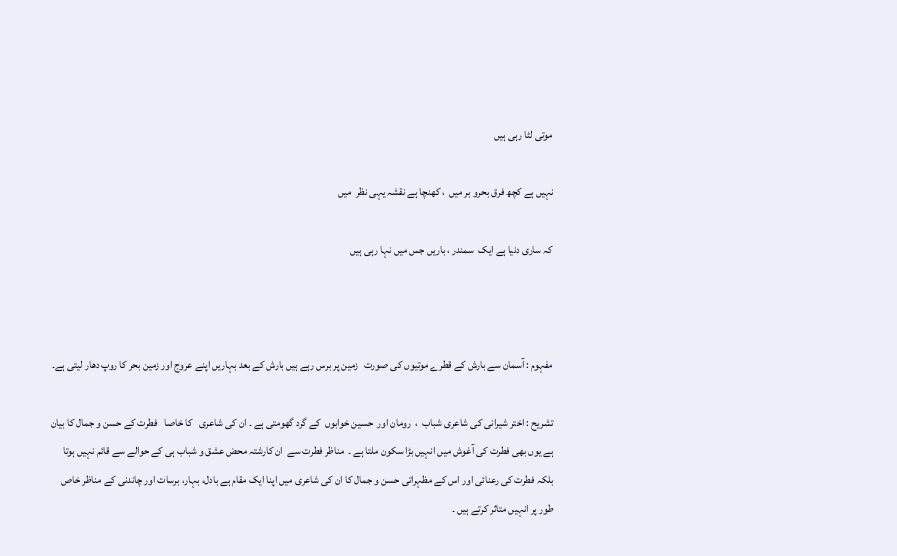موتی لٹا رہی ہیں

نہیں ہے کچھ فرق بحرو بر میں  ، کھنچا ہے نقشہ یہی نظر  میں

کہ ساری دنیا ہے ایک  سمندر ، باریں جس میں نہا رہی ہیں



مفہوم : آسمان سے بارش کے قطرے موتیوں کی صورت   زمین پر برس رہے ہیں بارش کے بعد بہاریں اپنے عروج اور زمین بحر کا روپ دھار لیتی ہے۔

تشریح : اختر شیرانی کی شاعری شباب  ،  رومان اور  حسین خوابوں  کے گرد گھومتی ہے ۔ ان کی شاعری   کا خاصا   فطرت کے حسن و جمال کا بیان  ہے یوں بھی فطرت کی آغوش میں انہیں بڑا سکون ملتا ہے ۔  مناظر فطرت سے  ان کارشتہ محض عشق و شباب ہی کے حوالے سے قائم نہیں ہوتا بلکہ فطرت کی رعنائی اور اس کے مظہراتی حسن و جمال کا ان کی شاعری میں اپنا ایک مقام ہے بادل، بہار، برسات اور چاندنی کے مناظر خاص طور پر انہیں متاثر کرتے ہیں ۔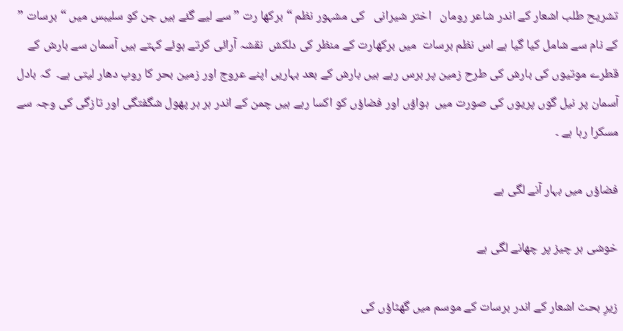تشریح طلب اشعار کے اندر شاعر رومان   اختر شیرانی   کی مشہور نظم “برکھا رت ” سے لیے گئے ہیں جن کو سلیبس میں “برسات ” کے نام سے شامل کیا گیا ہے اس نظم برسات  میں برکھارت کے منظر کی دلکش  نقشہ آرائی کرتے ہوئے کہتے ہیں آسمان سے بارش کے قطرے موتیوں کی بارش کی طرح زمین پر برس رہے ہیں بارش کے بعد بہاریں اپنے عروج اور زمین بحر کا روپ دھار لیتی ہے۔  کہ بادل آسمان پر نیل گوں پریوں کی صورت میں  ہواؤں اور فضاؤں کو اکسا رہے ہیں چمن کے اندر ہر ہر پھول شگفتگی اور تازگی کی وجہ سے مسکرا رہا ہے ۔

فضاؤں میں بہار آنے لگی ہے

خوشی ہر چیز پر چھانے لگی ہے

زیرِ بحث اشعار کے اندر برسات کے موسم میں گھٹاؤں کی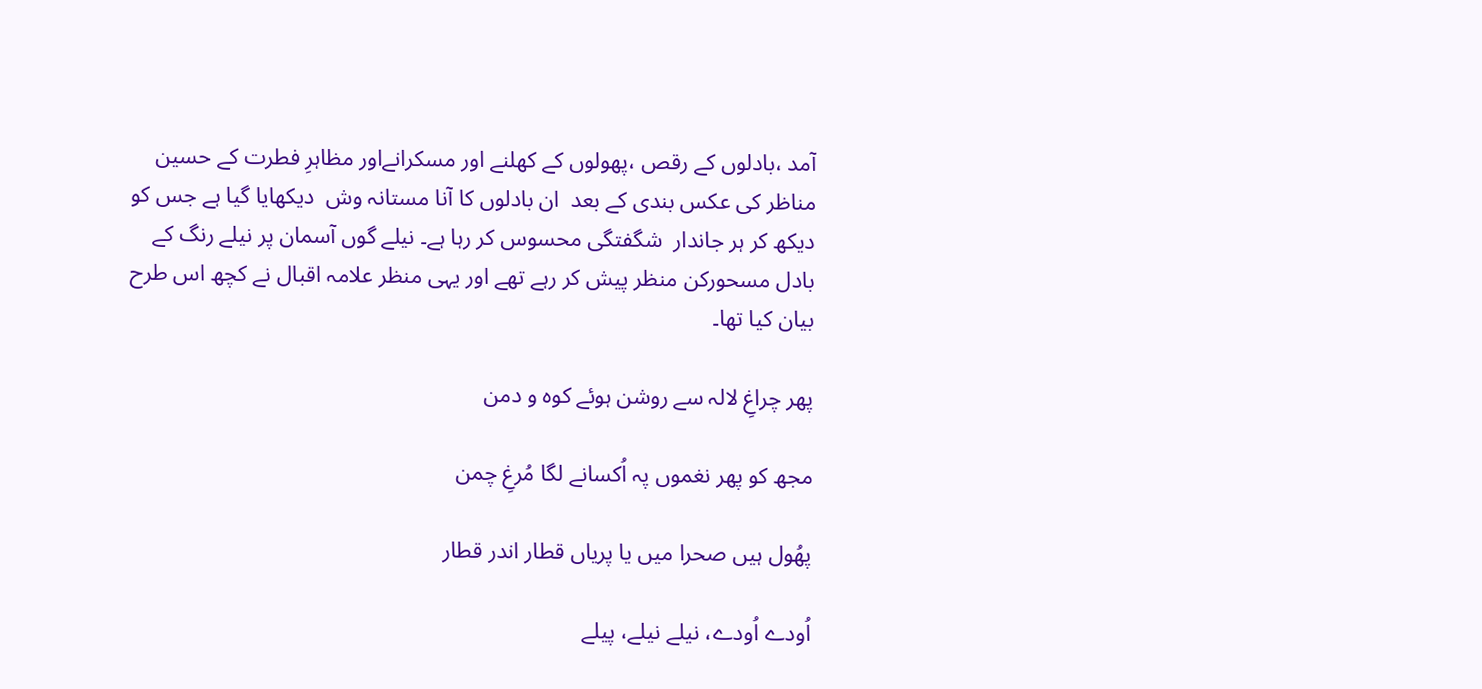آمد ،بادلوں کے رقص ،پھولوں کے کھلنے اور مسکرانےاور مظاہرِ فطرت کے حسین مناظر کی عکس بندی کے بعد  ان بادلوں کا آنا مستانہ وش  دیکھایا گیا ہے جس کو دیکھ کر ہر جاندار  شگفتگی محسوس کر رہا ہے۔ نیلے گوں آسمان پر نیلے رنگ کے بادل مسحورکن منظر پیش کر رہے تھے اور یہی منظر علامہ اقبال نے کچھ اس طرح بیان کیا تھا۔

پھر چراغِ لالہ سے روشن ہوئے کوہ و دمن

مجھ کو پھر نغموں پہ اُکسانے لگا مُرغِ چمن

پھُول ہیں صحرا میں یا پریاں قطار اندر قطار

اُودے اُودے، نیلے نیلے، پیلے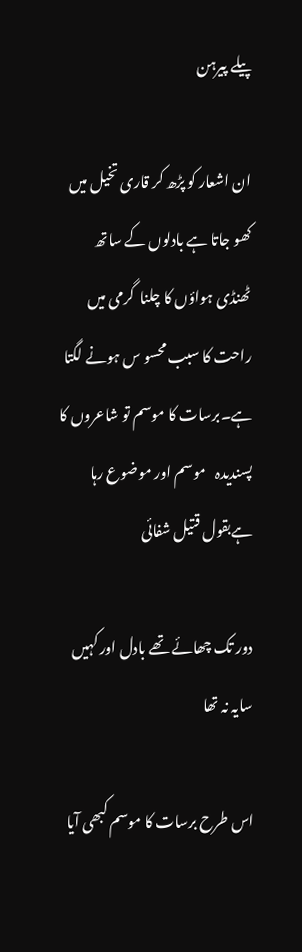پیلے پیرہن

ان اشعار کو پڑھ کر قاری تخیل میں کھو جاتا ہے بادلوں کے ساتھ ٹھنڈی ہواؤں کا چلنا  گرمی میں راحت کا سبب محسو س ہونے لگتا ہے۔برسات کا موسم تو شاعروں کا پسندیدہ   موسم اور موضوع رہا ہےبقول قتیل شفائی

دور تک چھائے تھے بادل اور کہیں سایہ نہ تھا

اس طرح برسات کا موسم کبھی آیا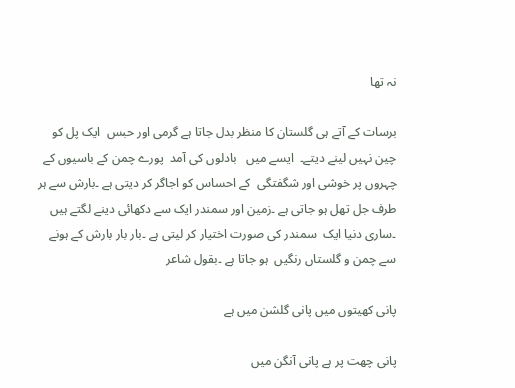نہ تھا

برسات کے آتے ہی گلستان کا منظر بدل جاتا ہے گرمی اور حبس  ایک پل کو چین نہیں لینے دیتے۔  ایسے میں   بادلوں کی آمد  پورے چمن کے باسیوں کے چہروں پر خوشی اور شگفتگی  کے احساس کو اجاگر کر دیتی ہے ۔بارش سے ہر طرف جل تھل ہو جاتی ہے ۔زمین اور سمندر ایک سے دکھائی دینے لگتے ہیں ۔ساری دنیا ایک  سمندر کی صورت اختیار کر لیتی ہے ۔بار بار بارش کے ہونے سے چمن و گلستاں رنگیں  ہو جاتا ہے ۔بقول شاعر

پانی کھیتوں میں پانی گلشن میں ہے

پانی چھت پر ہے پانی آنگن میں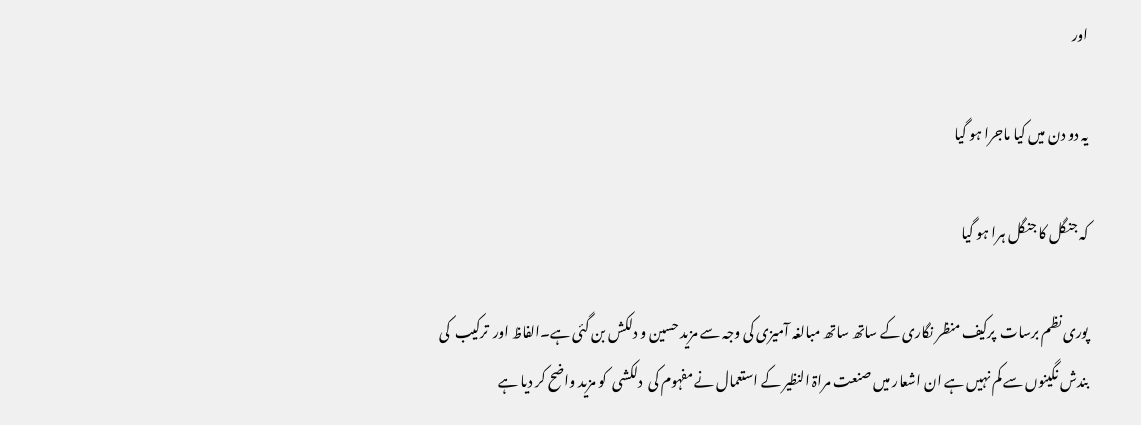اور

یہ دو دن میں کیا ماجرا ہو گیا

کہ جنگل کا جنگل ہرا ہو گیا

پوری نظم برسات  پرکیف منظر نگاری کے ساتھ ساتھ مبالغہ آمیزی کی وجہ سے مزید حسین و دلکش بن گئی ہے۔الفاظ اور  ترکیب  کی بندش نگینوں سے کم نہیں ہے ان اشعار میں صنعت مراۃ النظیر کے استعمال نے مفہوم کی  دلکشی  کو مزید واضح کر دیا ہے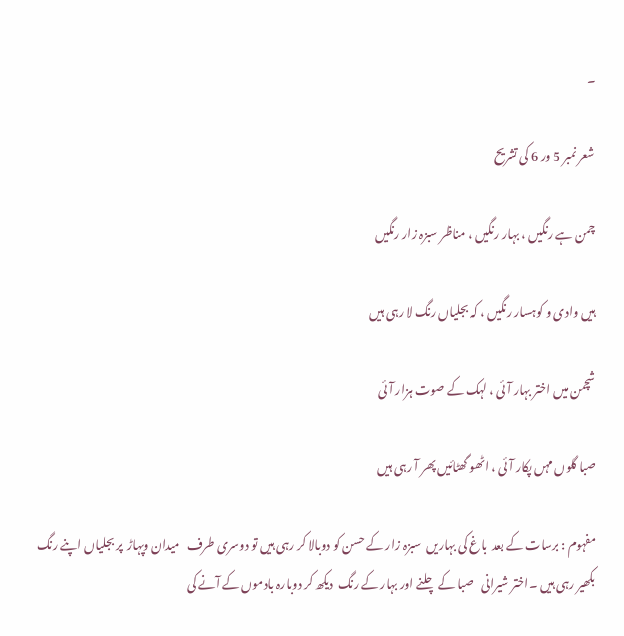۔

شعر نمبر 5 ور 6 کی تشریح

چمن ہے رنگیں ، بہار رنگیں ، مناظر سبزہ زار رنگیں

ہیں وادی و کوہسار رنگیں ، کہ بجلیاں رنگ لا رہی ہیں

شچمن میں اختر بہار آئی ، لہک کے صوت ہزار آئی

صبا گلوں مہں پکار آئی ، اٹھو گھٹائیں پھر آ رہی ہیں

مفہوم : برسات کے بعد  باغ کی بہاریں  سبزہ زار کے حسن کو دوبالا کر رہی ہیں تو دوسری طرف   میدان وپہاڑ  پر بجلیاں اپنے رنگ بکھیر رہی ہیں ۔اختر شیرانی   صبا کے چلنے اور بہار کے رنگ  دیکھ کر دوبارہ بادموں کے آنے کی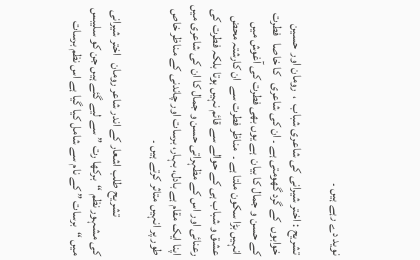نوید دے رہے ہیں ۔

تشریح : اختر شیرانی کی شاعری شباب  ،  رومان اور  حسین خوابوں  کے گرد گھومتی ہے ۔ ان کی شاعری   کا خاصا   فطرت کے حسن و جمال کا بیان  ہے یوں بھی فطرت کی آغوش میں انہیں بڑا سکون ملتا ہے ۔  مناظر فطرت سے  ان کارشتہ محض عشق و شباب ہی کے حوالے سے قائم نہیں ہوتا بلکہ فطرت کی رعنائی اور اس کے مظہراتی حسن و جمال کا ان کی شاعری میں اپنا ایک مقام ہے بادل، بہار، برسات اور چاندنی کے مناظر خاص طور پر انہیں متاثر کرتے ہیں ۔

                تشریح طلب اشعار کے اندر شاعر رومان   اختر شیرانی   کی مشہور نظم “برکھا رت ” سے لیے گئے ہیں جن کو سلیبس میں “برسات ” کے نام سے شامل کیا گیا ہے اس نظم برسات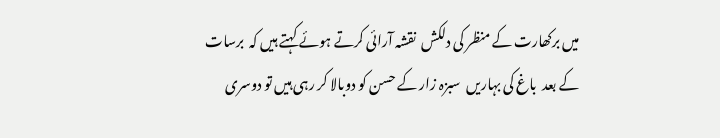میں برکھارت کے منظر کی دلکش  نقشہ آرائی کرتے ہوئے کہتے ہیں کہ  برسات کے بعد  باغ کی بہاریں  سبزہ زار کے حسن کو دوبالا کر رہی ہیں تو دوسری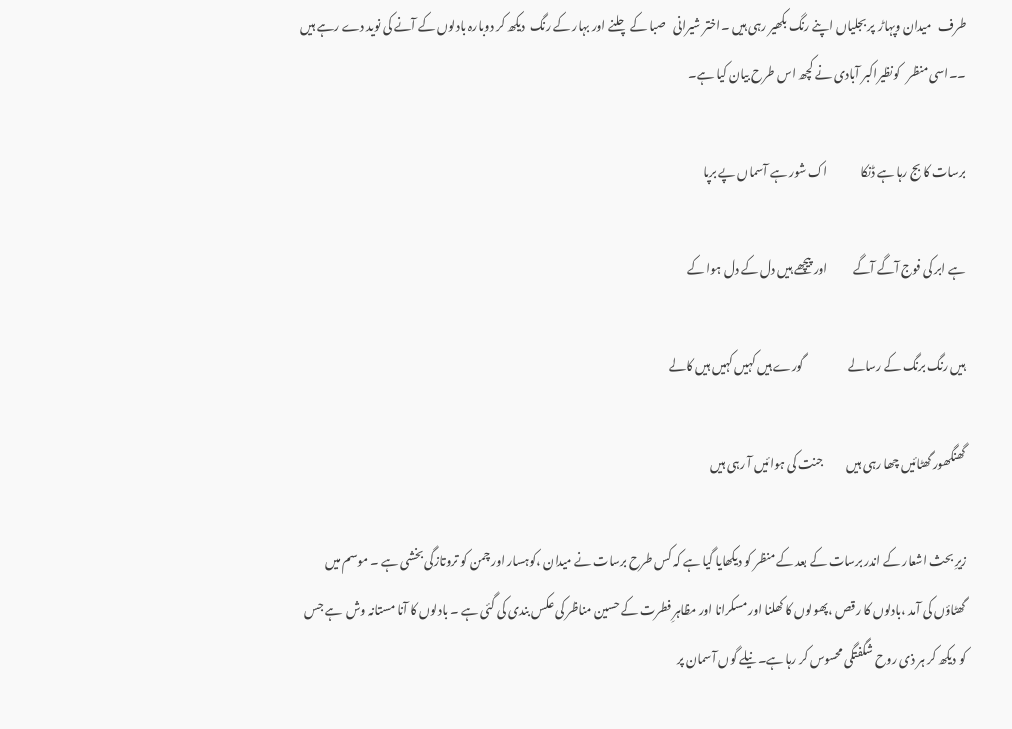طرف   میدان وپہاڑ  پر بجلیاں اپنے رنگ بکھیر رہی ہیں ۔اختر شیرانی   صبا کے چلنے اور بہار کے رنگ  دیکھ کر دوبارہ بادلوں کے آنے کی نوید دے رہے ہیں ۔۔اسی منظر   کونظیراکبر آبادی نے کچھ اس طرح بیان کیا ہے۔

برسات کا بج رہا ہے ڈنکا              اک شور ہے آسماں پے برپا

ہے ابر کی فوج آگے آگے           اور پیچھے ہیں دل کے دل ہوا کے

ہیں رنگ برنگ کے رسالے                   گورے ہیں کہیں کہیں ہیں کالے

گھنگھور گھٹائیں چھا رہی ہیں          جنت کی ہوائیں آ رہی ہیں

زیرِ بحث اشعار کے اندر برسات کے بعد کے منظر کو دیکھایا گیا ہے کہ کس طرح برسات نے میدان ،کوہسار اور چمن کو تروتازگی بخشی ہے ۔ موسم میں گھٹاؤں کی آمد ،بادلوں کا رقص ،پھولوں کا کھلنا اور مسکرانا اور مظاہرِ فطرت کے حسین مناظر کی عکس بندی کی گئی ہے ۔ بادلوں کا آنا مستانہ وش  ہے جس کو دیکھ کر ہر ذی روح شگفتگی محسوس کر رہا ہے۔ نیلے گوں آسمان پر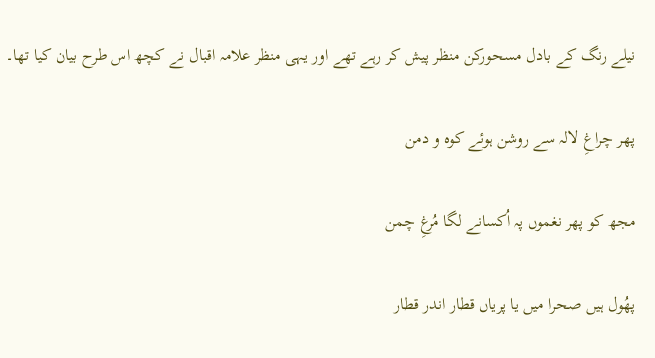نیلے رنگ کے بادل مسحورکن منظر پیش کر رہے تھے اور یہی منظر علامہ اقبال نے کچھ اس طرح بیان کیا تھا۔

پھر چراغِ لالہ سے روشن ہوئے کوہ و دمن

مجھ کو پھر نغموں پہ اُکسانے لگا مُرغِ چمن

پھُول ہیں صحرا میں یا پریاں قطار اندر قطار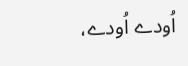اُودے اُودے،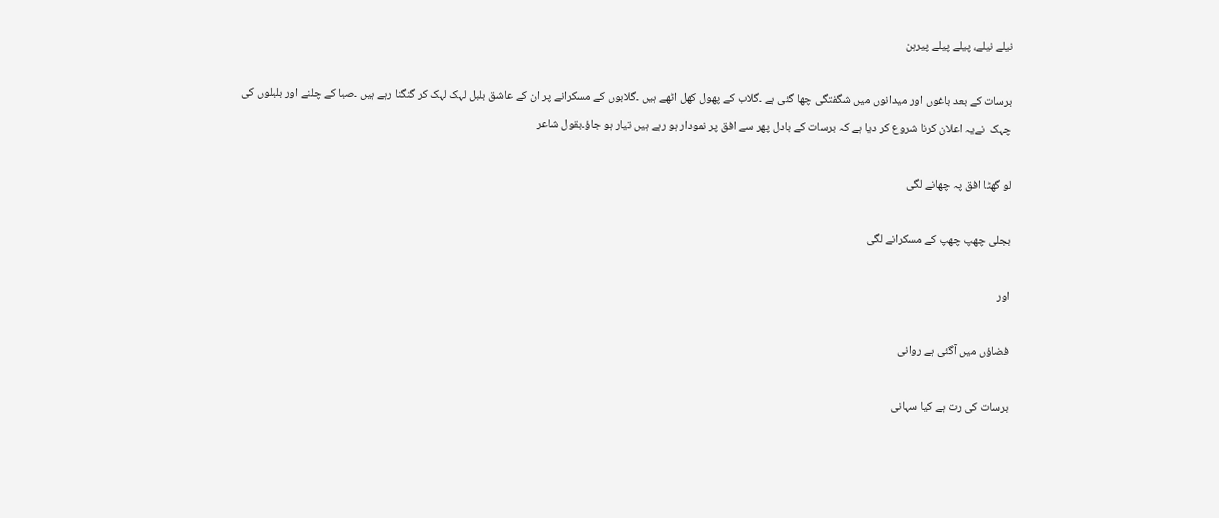نیلے نیلے، پیلے پیلے پیرہن

برسات کے بعد باغوں اور میدانوں میں شگفتگی چھا گئی ہے ۔گلاب کے پھول کھل اٹھے ہیں ۔گلابوں کے مسکرانے پر ان کے عاشق بلبل لہک لہک کر گنگنا رہے ہیں ۔صبا کے چلنے اور بلبلوں کی چہک  نےیہ اعلان کرنا شروع کر دیا ہے کہ برسات کے بادل پھر سے افق پر نمودار ہو رہے ہیں تیار ہو جاؤ۔بقول شاعر

لو گھٹا افق پہ چھانے لگی

بجلی چھپ چھپ کے مسکرانے لگی

اور

فضاؤں میں آگئی ہے روانی

برسات کی رت ہے کیا سہانی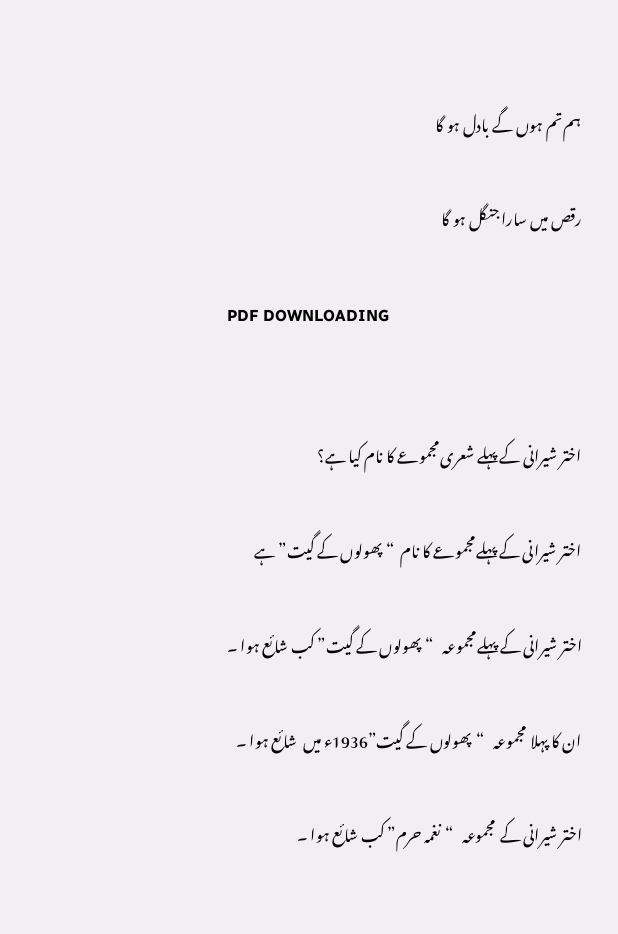ہم تم ہوں گے بادل ہو گا

رقص میں سارا جنگل ہو گا

PDF DOWNLOADING


اختر شیرانی کے پہلے شعری مجموعے کا نام کیا ہے؟

اختر شیرانی کے پہلے مجموعے کا نام  “پھولوں کے گیت” ہے

اختر شیرانی کے پہلے مجموعہ   “پھولوں کے گیت” کب شائع ہوا ۔

ان کا پہلا  مجموعہ   “پھولوں کے گیت”1936ء میں  شائع ہوا ۔

اختر شیرانی کے  مجموعہ   “نغمہ حرم” کب شائع ہوا ۔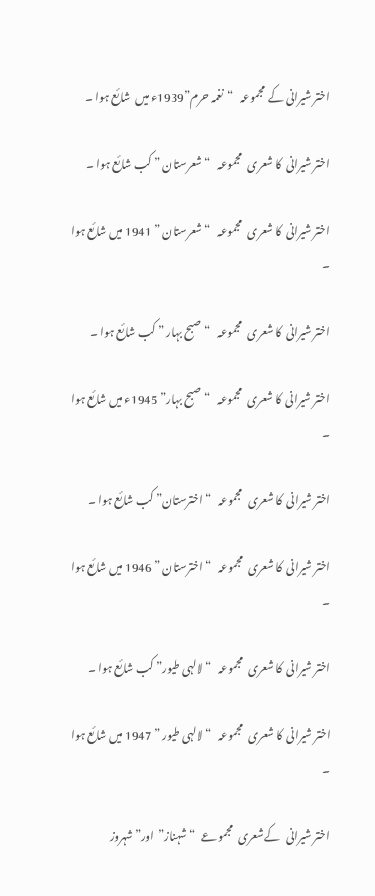اختر شیرانی کے  مجموعہ   “نغمہ حرم”1939ء میں  شائع ہوا ۔

اختر شیرانی  کا شعری   مجموعہ   “شعرستان ” کب شائع ہوا ۔

اختر شیرانی  کا شعری   مجموعہ   “شعرستان ” 1941 میں شائع ہوا ۔

اختر شیرانی  کا شعری   مجموعہ   “صبح بہار ” کب شائع ہوا ۔

اختر شیرانی  کا شعری   مجموعہ   “صبح بہار” 1945ء میں شائع ہوا ۔

اختر شیرانی  کا شعری   مجموعہ   “اخترستان” کب شائع ہوا ۔

اختر شیرانی  کا شعری   مجموعہ   “اخترستان ” 1946 میں شائع ہوا ۔

اختر شیرانی  کا شعری   مجموعہ   “لالہی طیور” کب شائع ہوا ۔

اختر شیرانی  کا شعری   مجموعہ   “لالہی طیور ” 1947 میں شائع ہوا ۔

اختر شیرانی   کےشعری   مجموعے   “شہناز”  اور” شہروز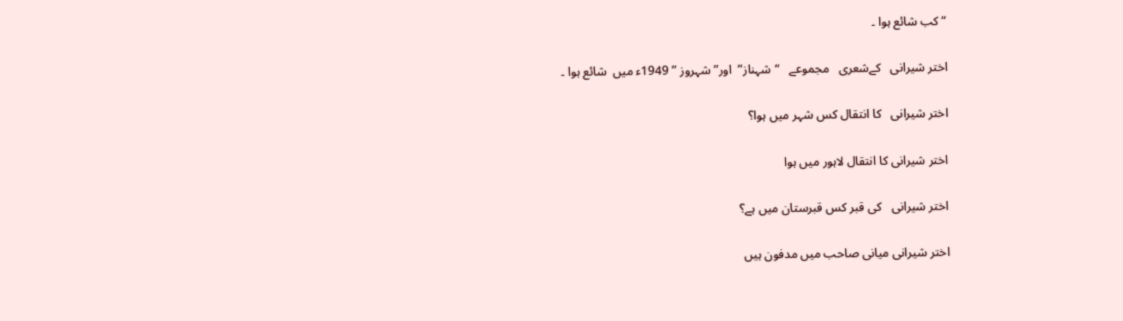“کب شائع ہوا ۔

اختر شیرانی   کےشعری   مجموعے   “شہناز”  اور” شہروز ” 1949ء میں  شائع ہوا ۔

اختر شیرانی   کا انتقال کس شہر میں ہوا؟

اختر شیرانی کا انتقال لاہور میں ہوا

اختر شیرانی   کی قبر کس قبرستان میں ہے؟

اختر شیرانی میانی صاحب میں مدفون ہیں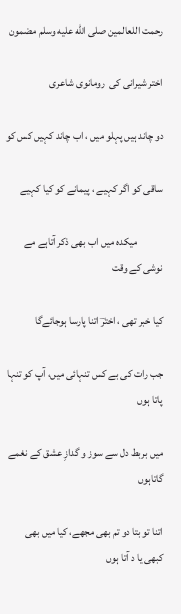رحمت اللعالمین صلى الله عليه وسلم مضمون

اختر شیرانی کی  رومانوی شاعری

دو چاند ہیں پہلو میں ، اب چاند کہیں کس کو

ساقی کو اگر کہیے ، پیمانے کو کیا کہیے

            میکدہ میں اب بھی ذکر آتاہے مے نوشی کے وقت

کیا خبر تھی ، اخترؔ اتنا پارسا ہوجائےگا

جب رات کی بے کس تنہائی میں، آپ کو تنہا پاتا ہوں

میں بربط دل سے سوز و گدازِ عشق کے نغمے گاتاہوں

اتنا تو بتا دو تم بھی مجھے، کیا میں بھی کبھی یا د آتا ہوں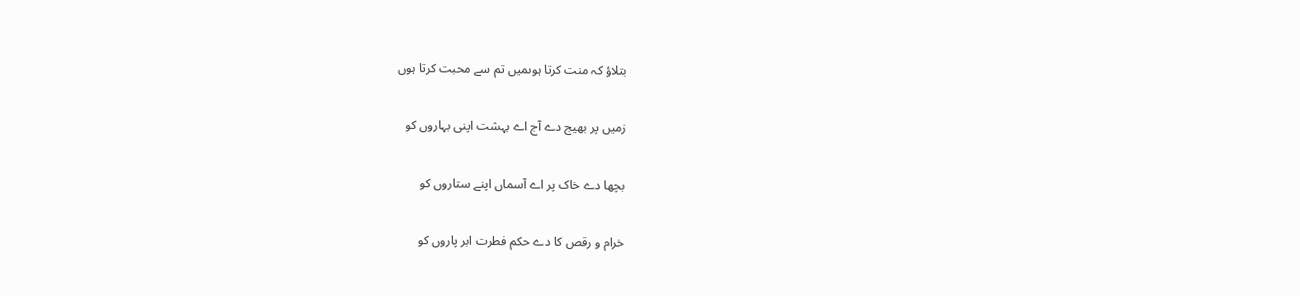بتلاؤ کہ منت کرتا ہوںمیں تم سے محبت کرتا ہوں

زمیں پر بھیج دے آج اے بہشت اپنی بہاروں کو

بچھا دے خاک پر اے آسماں اپنے ستاروں کو

خرام و رقص کا دے حکم فطرت ابر پاروں کو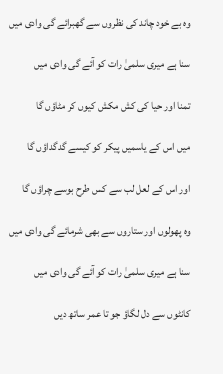وہ بے خود چاند کی نظروں سے گھبرائے گی وادی میں

سنا ہے میری سلمیٰ رات کو آئے گی وادی میں

تمنا اور حیا کی کش مکش کیوں کر مٹاؤں گا

میں اس کے یاسمیں پیکر کو کیسے گدگداؤں گا

اور اس کے لعل لب سے کس طرح بوسے چراؤں گا

وہ پھولوں اور ستاروں سے بھی شرمائے گی وادی میں

سنا ہے میری سلمیٰ رات کو آئے گی وادی میں

کانٹوں سے دل لگاؤ جو تا عمر ساتھ دیں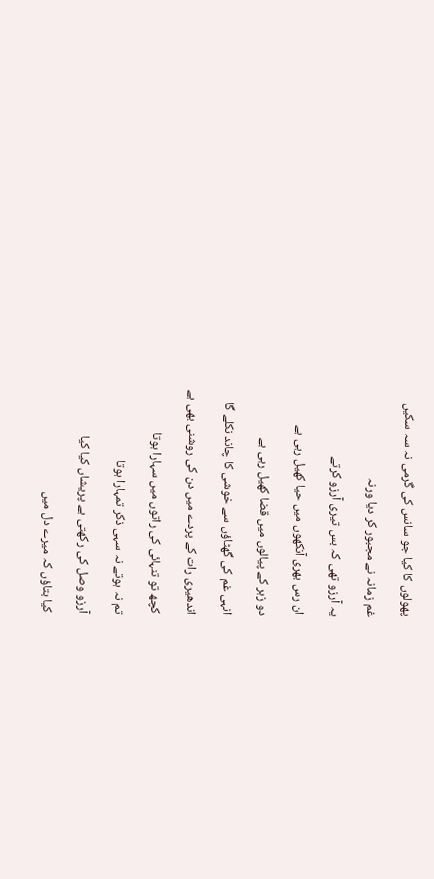پھولوں کا کیا جو سانس کی گرمی نہ سہ سکیں

غم زمانہ نے مجبور کر دیا ورنہ

یہ آرزو تھی کہ بس تیری آرزو کرتے

ان رس بھری آنکھوں میں حیا کھیل رہی ہے

دو زہر کے پیالوں میں قضا کھیل رہی ہے

انہی غم کی گھٹاؤں سے خوشی کا چاند نکلے گا

اندھیری رات کے پردے میں دن کی روشنی بھی ہے

کچھ تو تنہائی کی راتوں میں سہارا ہوتا

تم نہ ہوتے نہ سہی ذکر تمہارا ہوتا

آرزو وصل کی رکھتی ہے پریشاں کیا کیا

کیا بتاؤں کہ میرے دل میں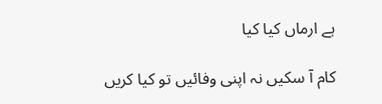ہے ارماں کیا کیا

کام آ سکیں نہ اپنی وفائیں تو کیا کریں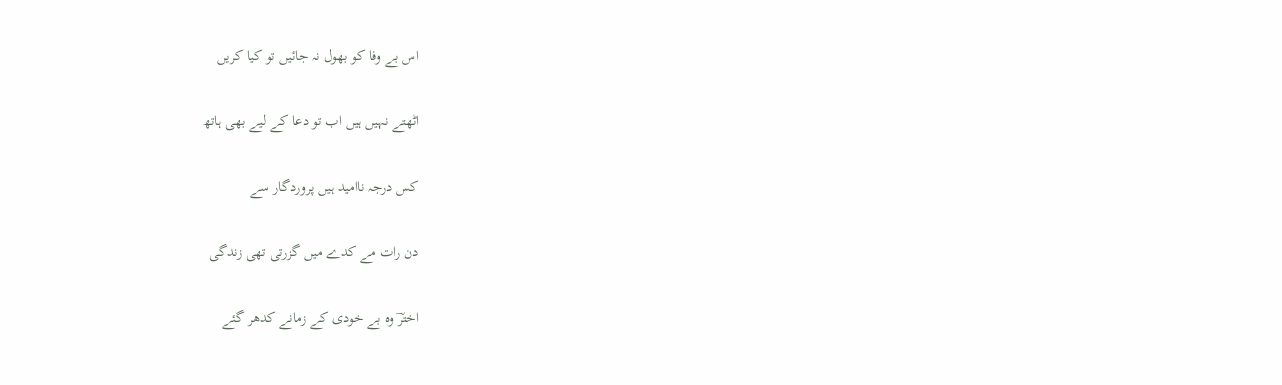اس بے وفا کو بھول نہ جائیں تو کیا کریں

اٹھتے نہیں ہیں اب تو دعا کے لیے بھی ہاتھ

کس درجہ ناامید ہیں پروردگار سے

دن رات مے کدے میں گزرتی تھی زندگی

اخترؔ وہ بے خودی کے زمانے کدھر گئے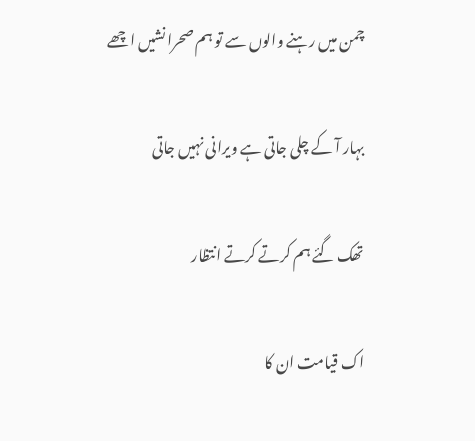چمن میں رہنے والوں سے تو ہم صحرا نشیں اچھے

بہار آ کے چلی جاتی ہے ویرانی نہیں جاتی

تھک گئے ہم کرتے کرتے انتظار

اک قیامت ان کا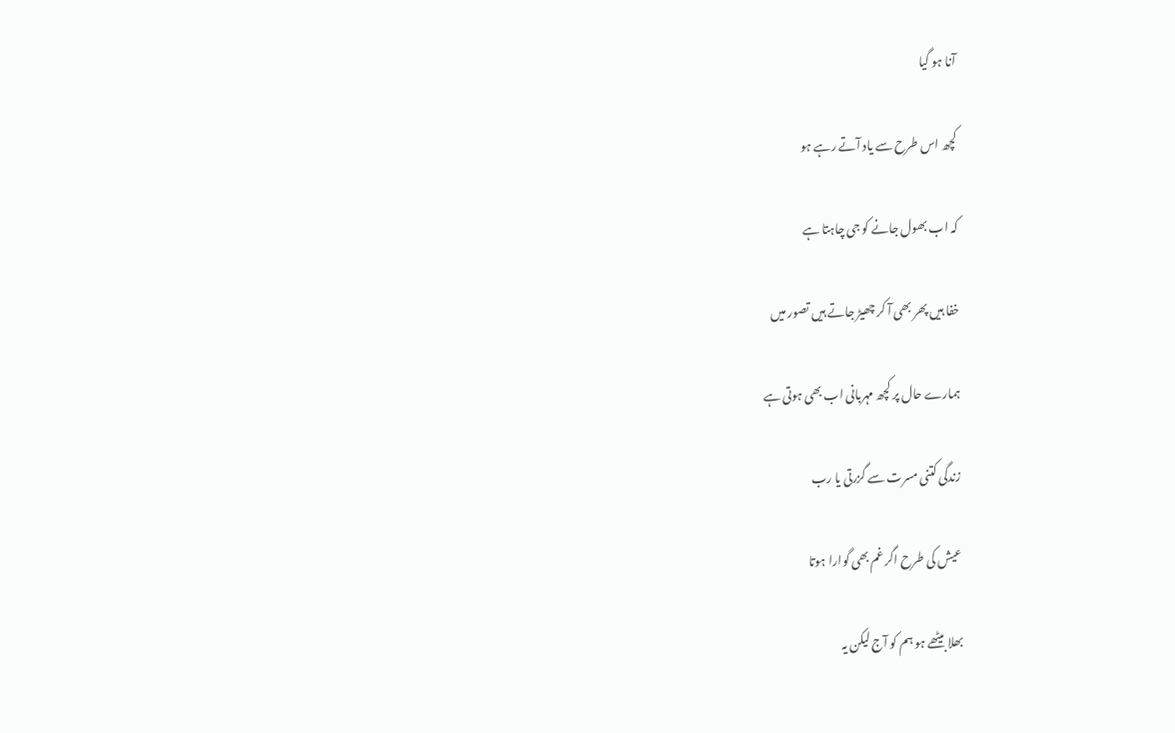آنا ہو گیا

کچھ اس طرح سے یاد آتے رہے ہو

کہ اب بھول جانے کو جی چاہتا ہے

خفا ہیں پھر بھی آ کر چھیڑ جاتے ہیں تصور میں

ہمارے حال پر کچھ مہربانی اب بھی ہوتی ہے

زندگی کتنی مسرت سے گزرتی یا رب

عیش کی طرح اگر غم بھی گوارا ہوتا

بھلا بیٹھے ہو ہم کو آج لیکن یہ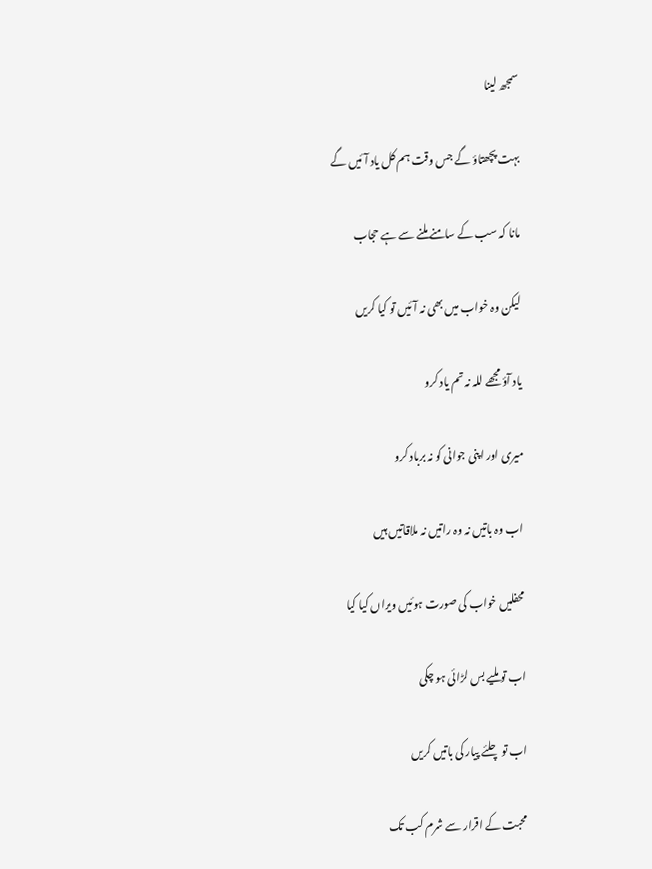سمجھ لینا

بہت پچھتاؤ گے جس وقت ہم کل یاد آئیں گے

مانا کہ سب کے سامنے ملنے سے ہے حجاب

لیکن وہ خواب میں بھی نہ آئیں تو کیا کریں

یاد آؤ مجھے للہ نہ تم یاد کرو

میری اور اپنی جوانی کو نہ برباد کرو

اب وہ باتیں نہ وہ راتیں نہ ملاقاتیں ہیں

محفلیں خواب کی صورت ہوئیں ویراں کیا کیا

اب تو ملیے بس لڑائی ہو چکی

اب تو چلئے پیار کی باتیں کریں

محبت کے اقرار سے شرم کب تک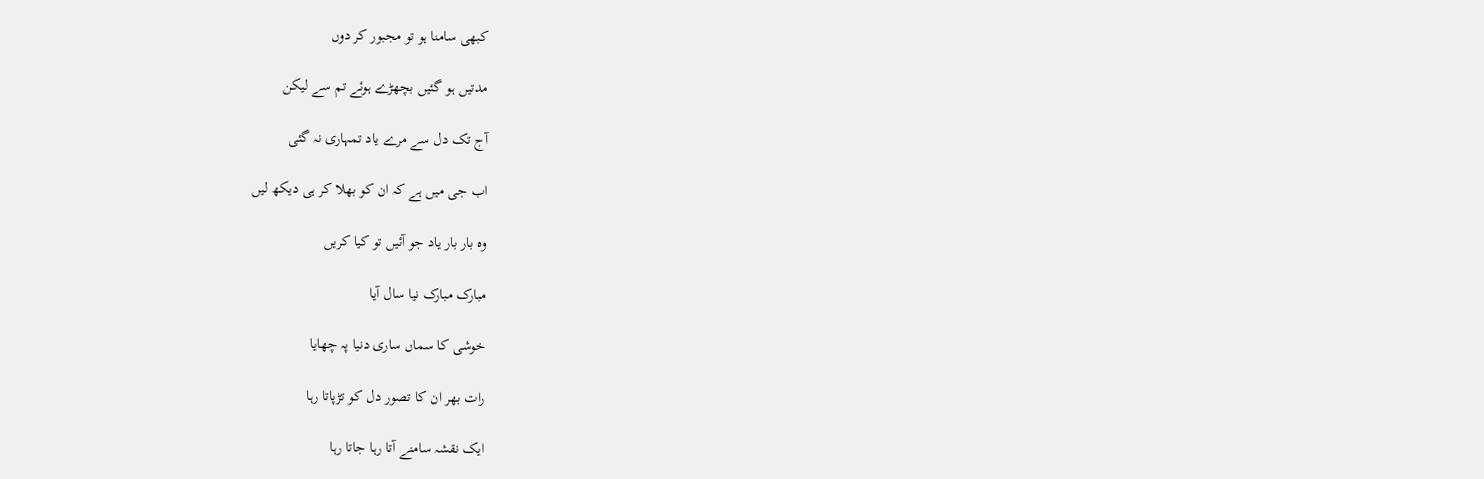کبھی سامنا ہو تو مجبور کر دوں

مدتیں ہو گئیں بچھڑے ہوئے تم سے لیکن

آج تک دل سے مرے یاد تمہاری نہ گئی

اب جی میں ہے کہ ان کو بھلا کر ہی دیکھ لیں

وہ بار بار یاد جو آئیں تو کیا کریں

مبارک مبارک نیا سال آیا

خوشی کا سماں ساری دنیا پہ چھایا

رات بھر ان کا تصور دل کو تڑپاتا رہا

ایک نقشہ سامنے آتا رہا جاتا رہا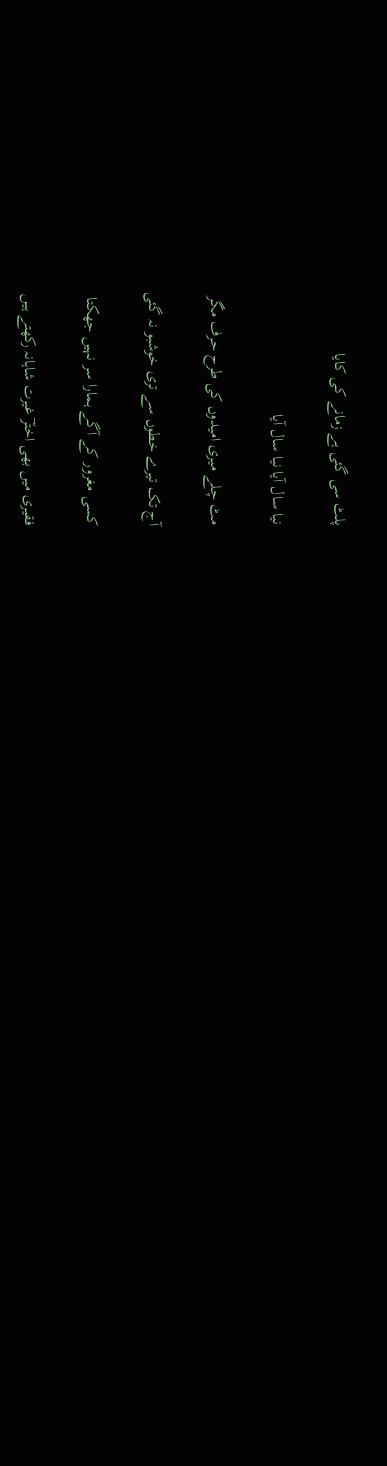پلٹ سی گئی ہے زمانے کی کایا

نیا سال آیا نیا سال آیا

مٹ چلے میری امیدوں کی طرح حرف مگر

آج تک تیرے خطوں سے تری خوشبو نہ گئی

کسی مغرور کے آگے ہمارا سر نہیں جھکتا

فقیری میں بھی اخترؔ غیرت شاہانہ رکھتے ہیں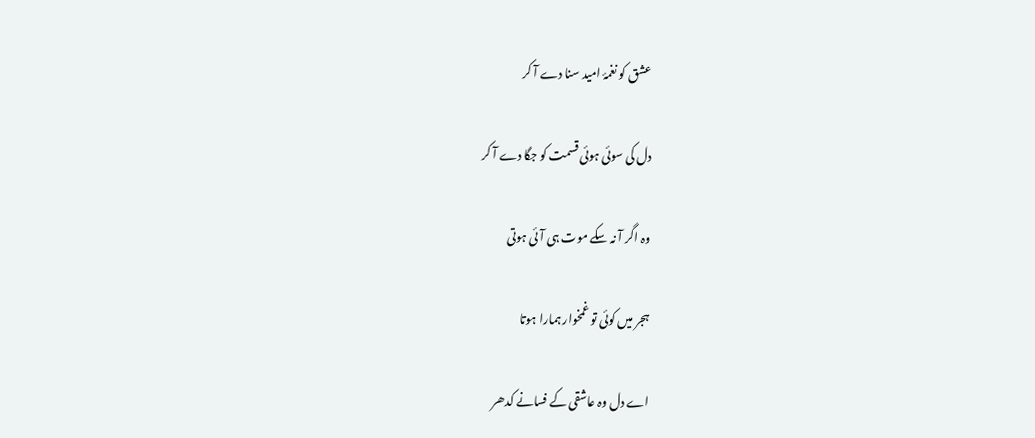عشق کو نغمۂ امید سنا دے آ کر

دل کی سوئی ہوئی قسمت کو جگا دے آ کر

وہ اگر آ نہ سکے موت ہی آئی ہوتی

ہجر میں کوئی تو غمخوار ہمارا ہوتا

اے دل وہ عاشقی کے فسانے کدھر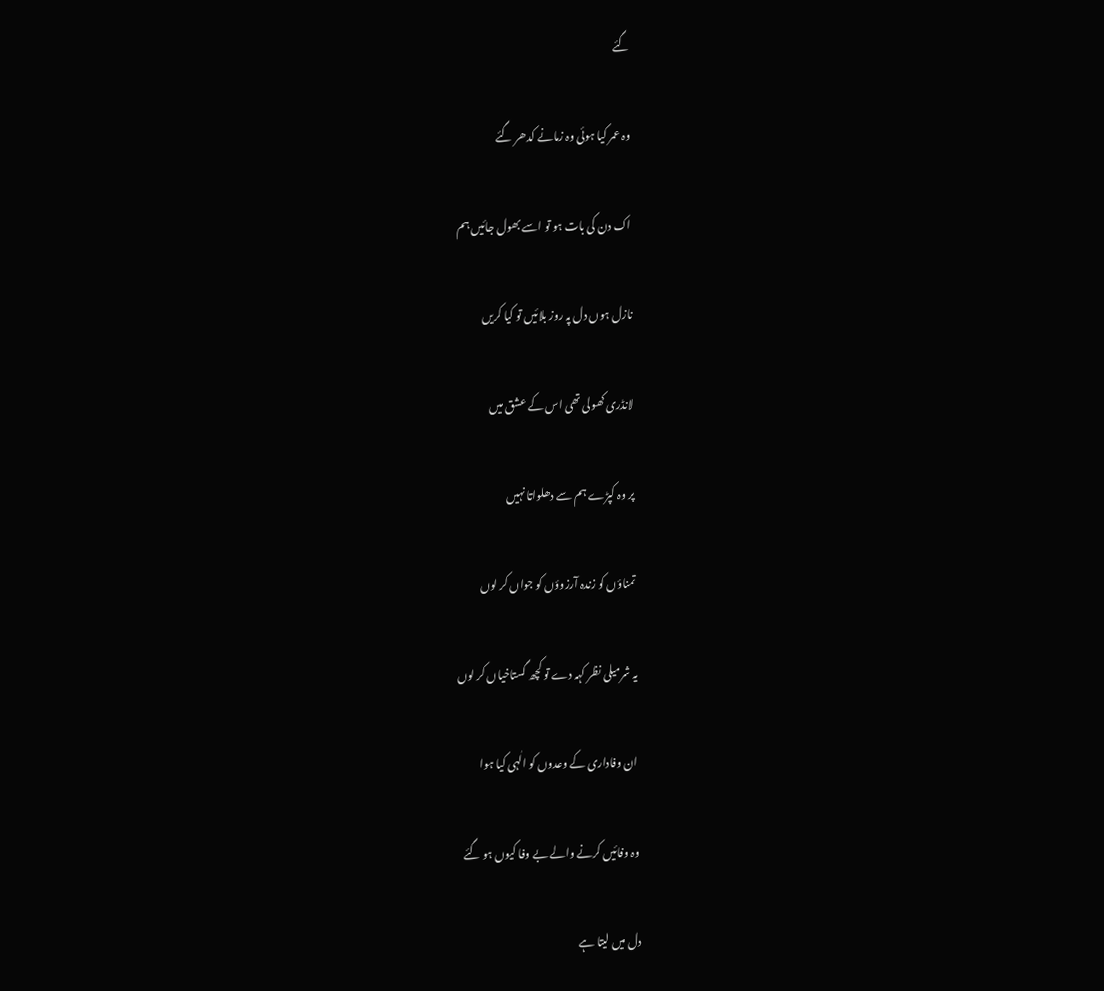گئے

وہ عمر کیا ہوئی وہ زمانے کدھر گئے

اک دن کی بات ہو تو اسے بھول جائیں ہم

نازل ہوں دل پہ روز بلائیں تو کیا کریں

لانڈری کھولی تھی اس کے عشق میں

پر وہ کپڑے ہم سے دھلواتا نہیں

تمناؤں کو زندہ آرزوؤں کو جواں کر لوں

یہ شرمیلی نظر کہہ دے تو کچھ گستاخیاں کر لوں

ان وفاداری کے وعدوں کو الٰہی کیا ہوا

وہ وفائیں کرنے والے بے وفا کیوں ہو گئے

دل میں لیتا ہے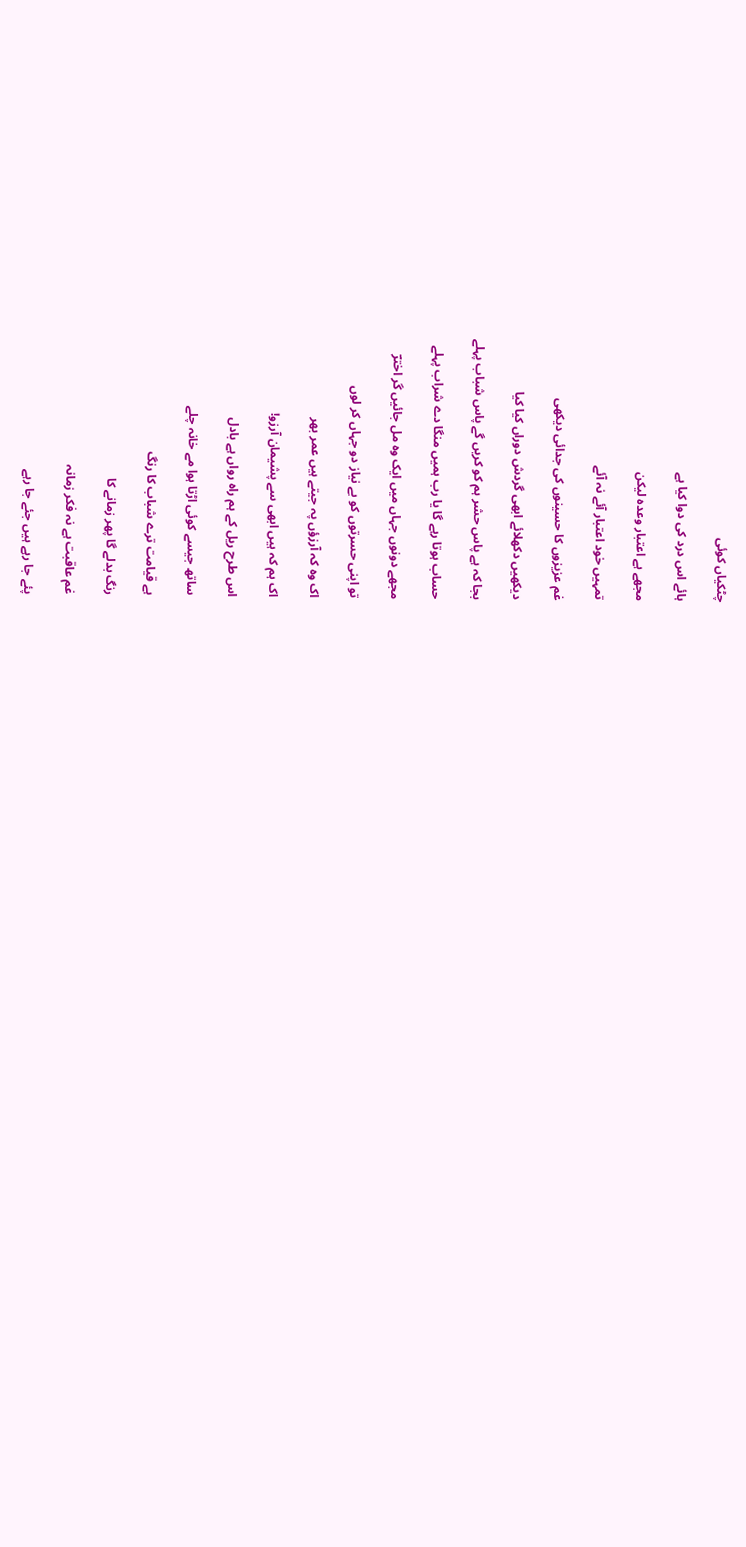چٹکیاں کوئی

ہائے اس درد کی دوا کیا ہے

مجھے ہے اعتبار وعدہ لیکن

تمہیں خود اعتبار آئے نہ آئے

غم عزیزوں کا حسینوں کی جدائی دیکھی

دیکھیں دکھلائے ابھی گردش دوراں کیا کیا

بجا کہ ہے پاس حشر ہم کو کریں گے پاس شباب پہلے

حساب ہوتا رہے گا یا رب ہمیں منگا دے شراب پہلے

مجھے دونوں جہاں میں ایک وہ مل جائیں گر اخترؔ

تو اپنی حسرتوں کو بے نیاز دو جہاں کر لوں

اک وہ کہ آرزؤں پہ جیتے ہیں عمر بھر

اک ہم کہ ہیں ابھی سے پشیمان آرزو!

اس طرح ریل کے ہم راہ رواں ہے بادل

ساتھ جیسے کوئی اڑتا ہوا مے خانہ چلے

ہے قیامت ترے شباب کا رنگ

رنگ بدلے گا پھر زمانے کا

غم عاقبت ہے نہ فکر زمانہ

پئے جا رہے ہیں جئے جا رہے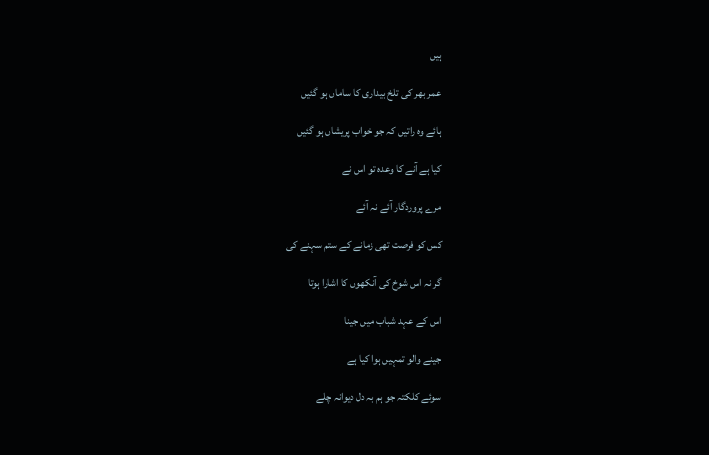ہیں

عمر بھر کی تلخ بیداری کا ساماں ہو گئیں

ہائے وہ راتیں کہ جو خواب پریشاں ہو گئیں

کیا ہے آنے کا وعدہ تو اس نے

مرے پروردگار آئے نہ آئے

کس کو فرصت تھی زمانے کے ستم سہنے کی

گر نہ اس شوخ کی آنکھوں کا اشارا ہوتا

اس کے عہد شباب میں جینا

جینے والو تمہیں ہوا کیا ہے

سوئے کلکتہ جو ہم بہ دل دیوانہ چلے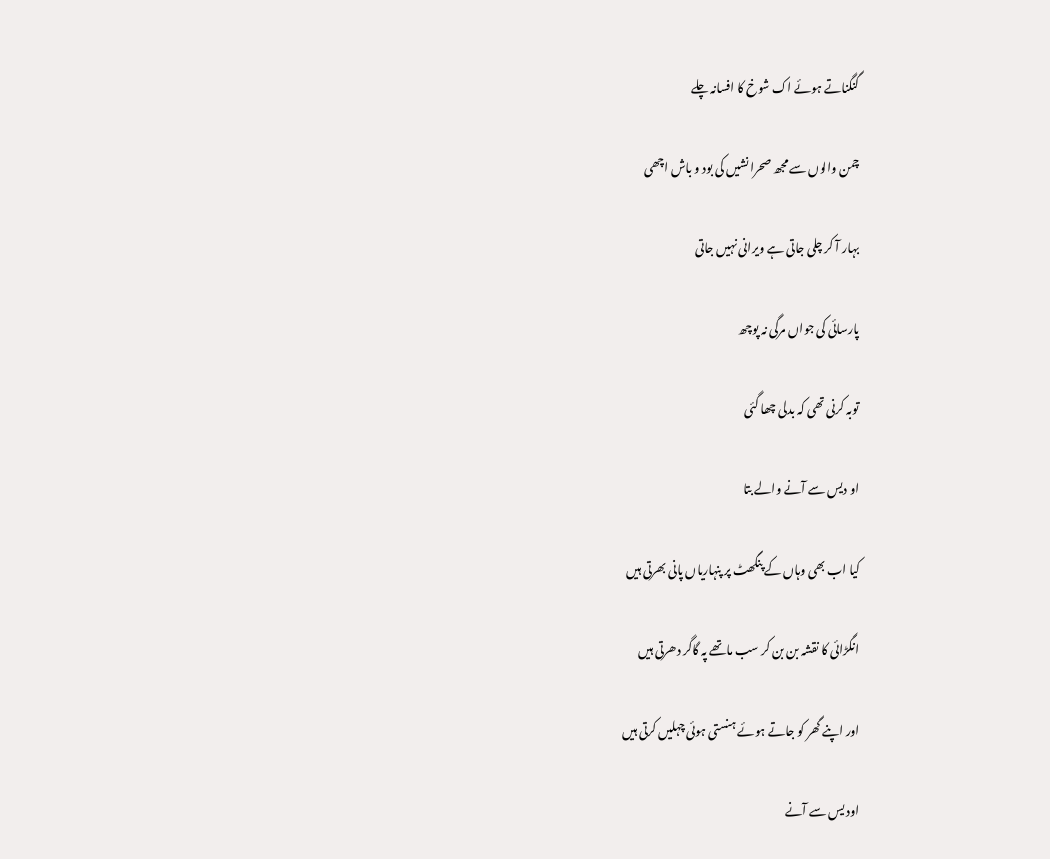گنگناتے ہوئے اک شوخ کا افسانہ چلے

چمن والوں سے مجھ صحرا نشیں کی بود و باش اچھی

بہار آ کر چلی جاتی ہے ویرانی نہیں جاتی

پارسائی کی جواں مرگی نہ پوچھ

توبہ کرنی تھی کہ بدلی چھا گئی

او دیس سے آنے والے بتا

کیا اب بھی وہاں کے پنگھٹ پر پنہاریاں پانی بھرتی ہیں

انگڑائی کا نقشہ بن بن کر سب ماتھے پہ گاگر دھرتی ہیں

اور اپنے گھر کو جاتے ہوئے ہنستی ہوئی چہلیں کرتی ہیں

اود یس سے آنے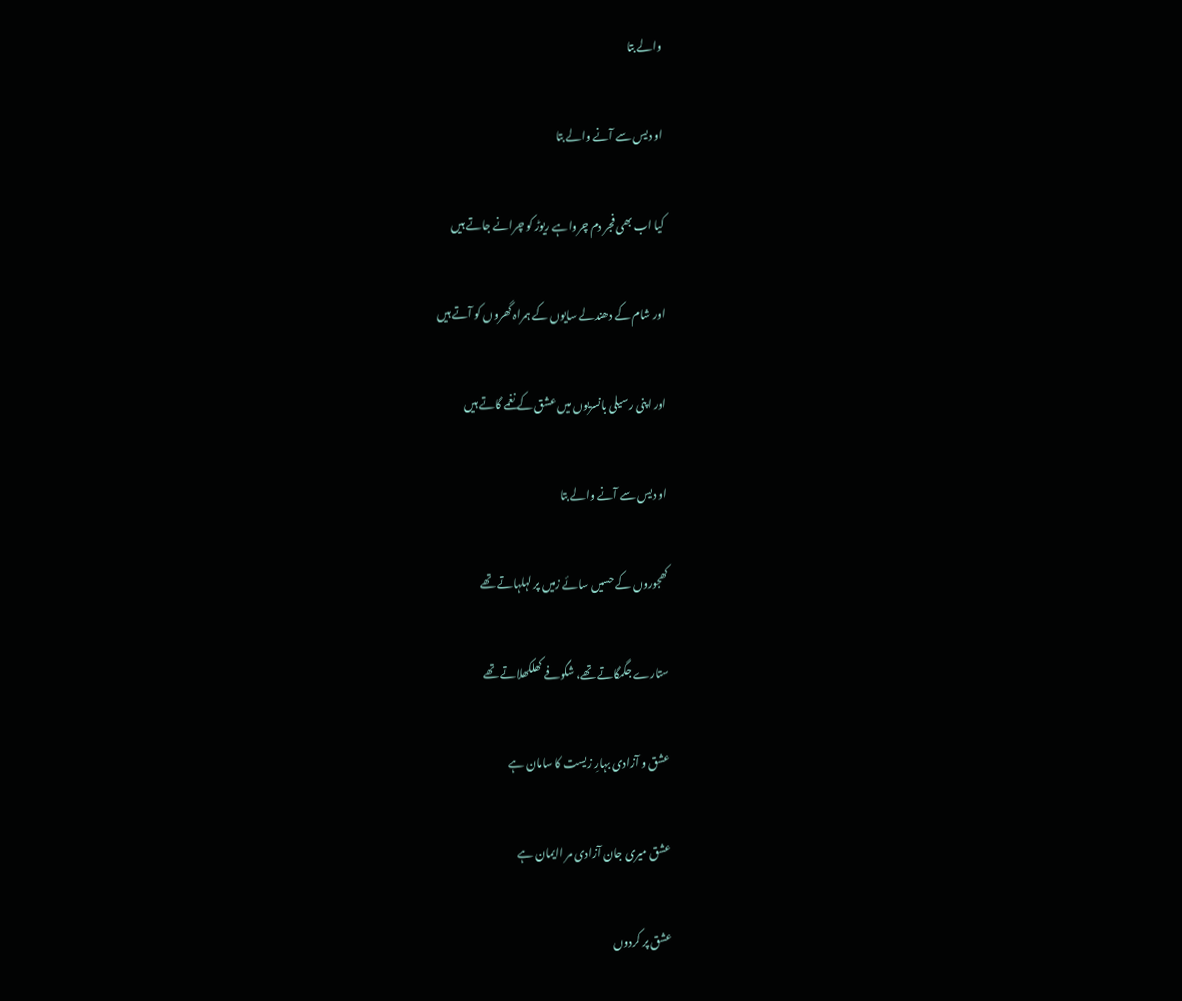والے بتا

او دیس سے آنے والے بتا

کیا اب بھی فجر دم چرواہے ریوڑ کو چرانے جاتے ہیں

اور شام کے دھندلے سایوں کے ہمراہ گھروں کو آتے ہیں

اور اپنی رسیلی بانسریوں میں عشق کے نغمے گاتے ہیں

او دیس سے آنے والے بتا

کھجوروں کے حسیں سائے زمیں پر لہلہاتے تھے

ستارے جگمگاتے تھے، شگوفے کھلکھلاتے تھے

عشق و آزادی بہارِ زیست کا سامان ہے

عشق میری جان آزادی مر اایمان ہے

عشق پر کردوں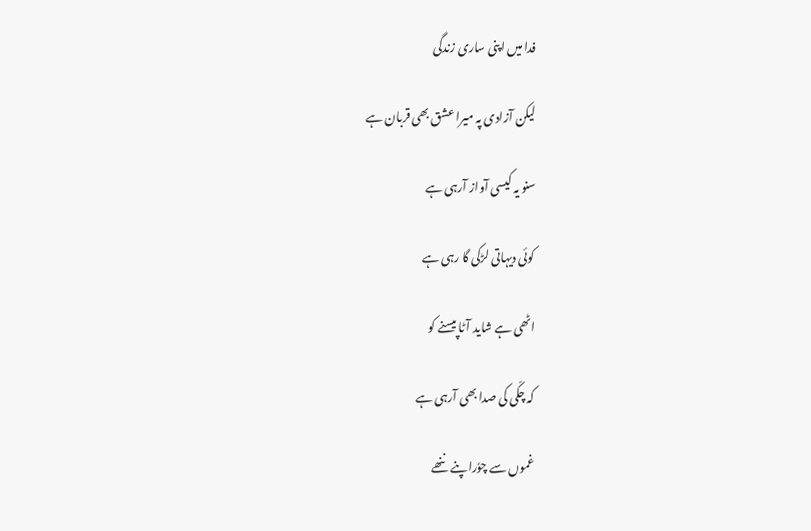فدا میں اپنی ساری زندگی

لیکن آزادی پہ میرا عشق بھی قربان ہے

سنو یہ کیسی آواز آرہی ہے

کوئی دیہاتی لڑکی گا رہی ہے

اٹھی ہے شاید آٹا پیسنے کو

کہ چکّی کی صدا بھی آرہی ہے

غموں سے چوٗراپنے ننھے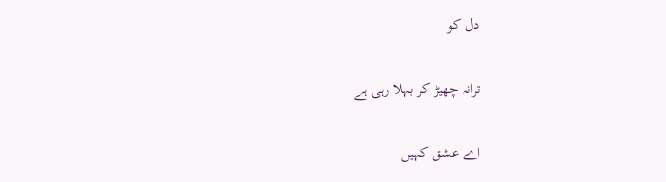دل کو

ترانہ چھیڑ کر بہلا رہی ہے

اے عشق کہیں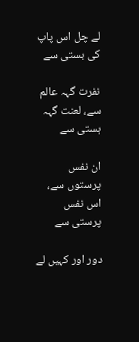لے چل اس پاپ کی بستی سے

نفرت گہہ عالم سے، لعنت گہہ ہستی سے

ان نفس پرستوں سے، اس نفس پرستی سے

دور اور کہیں لے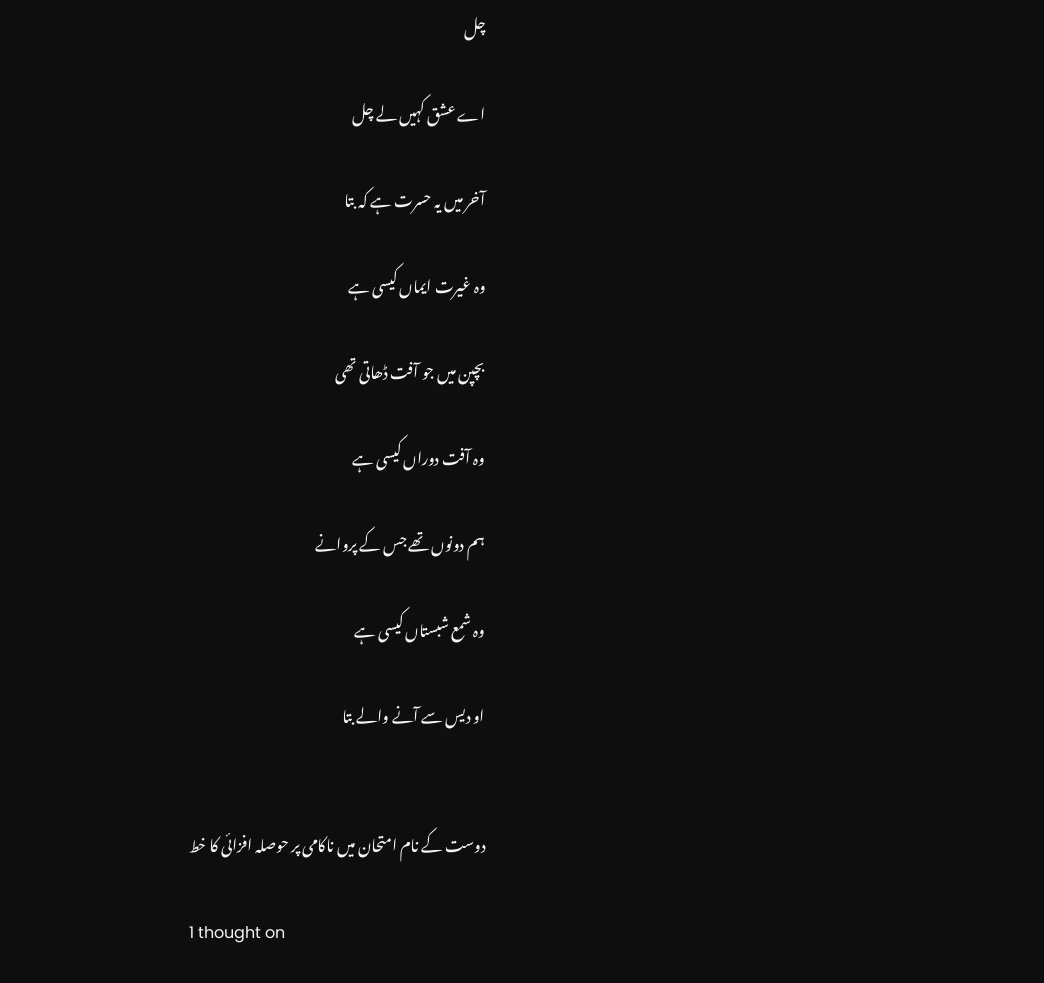چل

اے عشق کہیں لے چل

آخر میں یہ حسرت ہے کہ بتا

وہ غیرت ایماں کیسی ہے

بچپن میں جو آفت ڈھاتی تھی

وہ آفت دوراں کیسی ہے

ہم دونوں تھے جس کے پروانے

وہ شمع شبستاں کیسی ہے

او دیس سے آنے والے بتا


دوست کے نام امتحان میں ناکامی پر حوصلہ افزائی کا خط

1 thought on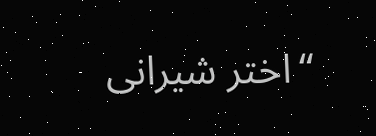“اختر شیرانی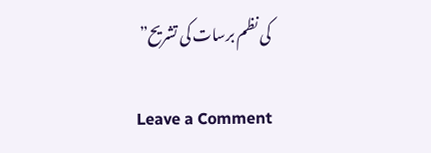کی نظم برسات کی تشریح”

Leave a Comment